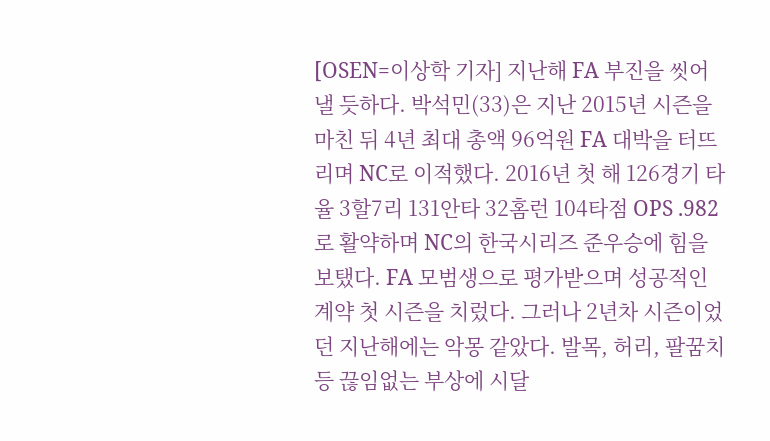[OSEN=이상학 기자] 지난해 FA 부진을 씻어낼 듯하다. 박석민(33)은 지난 2015년 시즌을 마친 뒤 4년 최대 총액 96억원 FA 대박을 터뜨리며 NC로 이적했다. 2016년 첫 해 126경기 타율 3할7리 131안타 32홈런 104타점 OPS .982로 활약하며 NC의 한국시리즈 준우승에 힘을 보탰다. FA 모범생으로 평가받으며 성공적인 계약 첫 시즌을 치렀다. 그러나 2년차 시즌이었던 지난해에는 악몽 같았다. 발목, 허리, 팔꿈치 등 끊임없는 부상에 시달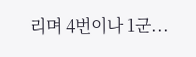리며 4번이나 1군...